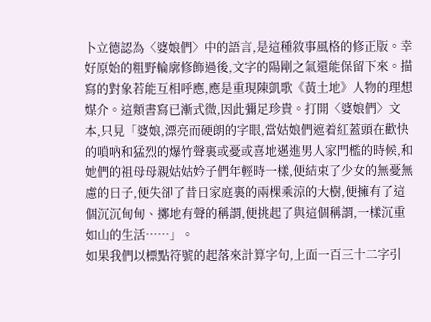卜立德認為〈婆娘們〉中的語言,是這種敘事風格的修正版。幸好原始的粗野輪廓修飾過後,文字的陽剛之氣還能保留下來。描寫的對象若能互相呼應,應是重現陳凱歌《黃土地》人物的理想媒介。這類書寫已漸式微,因此彌足珍貴。打開〈婆娘們〉文本,只見「婆娘,漂亮而硬朗的字眼,當姑娘們遮着紅蓋頭在歡快的嗩吶和猛烈的爆竹聲裏或憂或喜地邁進男人家門檻的時候,和她們的祖母母親姑姑妗子們年輕時一樣,便結束了少女的無憂無慮的日子,便失卻了昔日家庭裏的兩棵乘涼的大樹,便擁有了這個沉沉甸甸、擲地有聲的稱謂,便挑起了與這個稱謂,一樣沉重如山的生活……」。
如果我們以標點符號的起落來計算字句,上面一百三十二字引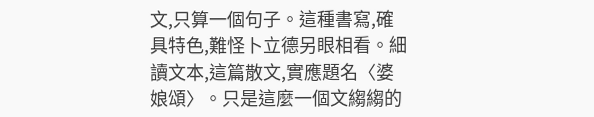文,只算一個句子。這種書寫,確具特色,難怪卜立德另眼相看。細讀文本,這篇散文,實應題名〈婆娘頌〉。只是這麼一個文縐縐的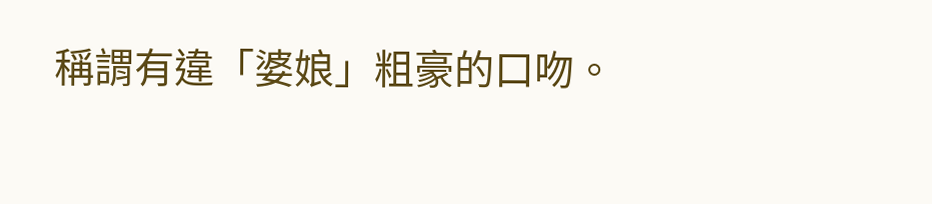稱謂有違「婆娘」粗豪的口吻。